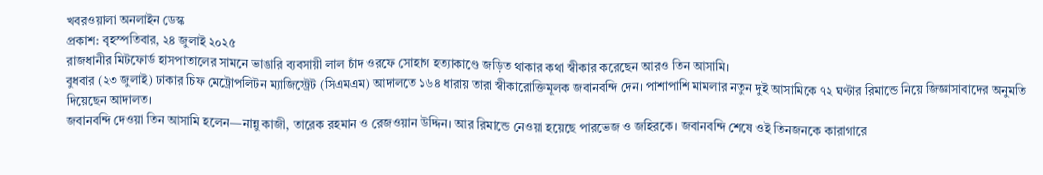খবরওয়ালা অনলাইন ডেস্ক
প্রকাশ: বৃহস্পতিবার, ২৪ জুলাই ২০২৫
রাজধানীর মিটফোর্ড হাসপাতালের সামনে ভাঙারি ব্যবসায়ী লাল চাঁদ ওরফে সোহাগ হত্যাকাণ্ডে জড়িত থাকার কথা স্বীকার করেছেন আরও তিন আসামি।
বুধবার (২৩ জুলাই) ঢাকার চিফ মেট্রোপলিটন ম্যাজিস্ট্রেট (সিএমএম) আদালতে ১৬৪ ধারায় তারা স্বীকারোক্তিমূলক জবানবন্দি দেন। পাশাপাশি মামলার নতুন দুই আসামিকে ৭২ ঘণ্টার রিমান্ডে নিয়ে জিজ্ঞাসাবাদের অনুমতি দিয়েছেন আদালত।
জবানবন্দি দেওয়া তিন আসামি হলেন—নান্নু কাজী, তারেক রহমান ও রেজওয়ান উদ্দিন। আর রিমান্ডে নেওয়া হয়েছে পারভেজ ও জহিরকে। জবানবন্দি শেষে ওই তিনজনকে কারাগারে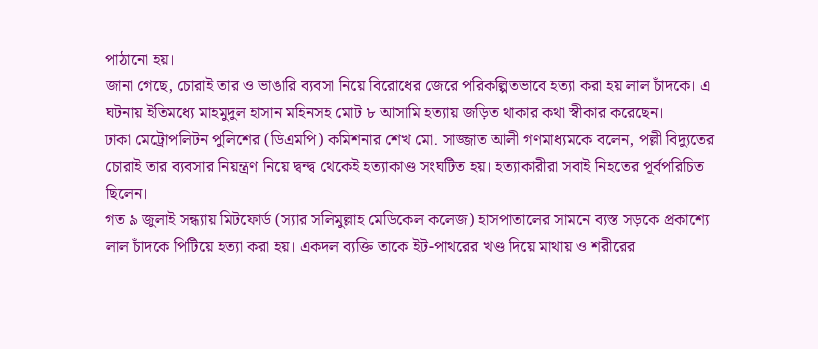পাঠানো হয়।
জানা গেছে, চোরাই তার ও ভাঙারি ব্যবসা নিয়ে বিরোধের জেরে পরিকল্পিতভাবে হত্যা করা হয় লাল চাঁদকে। এ ঘটনায় ইতিমধ্যে মাহমুদুল হাসান মহিনসহ মোট ৮ আসামি হত্যায় জড়িত থাকার কথা স্বীকার করেছেন।
ঢাকা মেট্রোপলিটন পুলিশের (ডিএমপি) কমিশনার শেখ মো. সাজ্জাত আলী গণমাধ্যমকে বলেন, পল্লী বিদ্যুতের চোরাই তার ব্যবসার নিয়ন্ত্রণ নিয়ে দ্বন্দ্ব থেকেই হত্যাকাণ্ড সংঘটিত হয়। হত্যাকারীরা সবাই নিহতের পূর্বপরিচিত ছিলেন।
গত ৯ জুলাই সন্ধ্যায় মিটফোর্ড (স্যার সলিমুল্লাহ মেডিকেল কলেজ) হাসপাতালের সামনে ব্যস্ত সড়কে প্রকাশ্যে লাল চাঁদকে পিটিয়ে হত্যা করা হয়। একদল ব্যক্তি তাকে ইট-পাথরের খণ্ড দিয়ে মাথায় ও শরীরের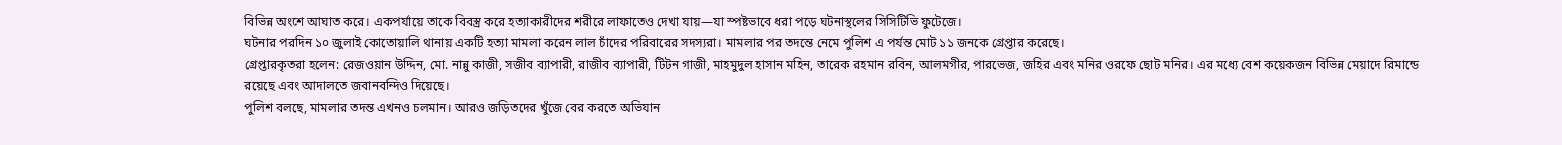বিভিন্ন অংশে আঘাত করে। একপর্যায়ে তাকে বিবস্ত্র করে হত্যাকারীদের শরীরে লাফাতেও দেখা যায়—যা স্পষ্টভাবে ধরা পড়ে ঘটনাস্থলের সিসিটিভি ফুটেজে।
ঘটনার পরদিন ১০ জুলাই কোতোয়ালি থানায় একটি হত্যা মামলা করেন লাল চাঁদের পরিবারের সদস্যরা। মামলার পর তদন্তে নেমে পুলিশ এ পর্যন্ত মোট ১১ জনকে গ্রেপ্তার করেছে।
গ্রেপ্তারকৃতরা হলেন: রেজওয়ান উদ্দিন, মো. নান্নু কাজী, সজীব ব্যাপারী, রাজীব ব্যাপারী, টিটন গাজী, মাহমুদুল হাসান মহিন, তারেক রহমান রবিন, আলমগীর, পারভেজ, জহির এবং মনির ওরফে ছোট মনির। এর মধ্যে বেশ কয়েকজন বিভিন্ন মেয়াদে রিমান্ডে রয়েছে এবং আদালতে জবানবন্দিও দিয়েছে।
পুলিশ বলছে, মামলার তদন্ত এখনও চলমান। আরও জড়িতদের খুঁজে বের করতে অভিযান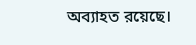অব্যাহত রয়েছে।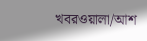খবরওয়ালা/আশ